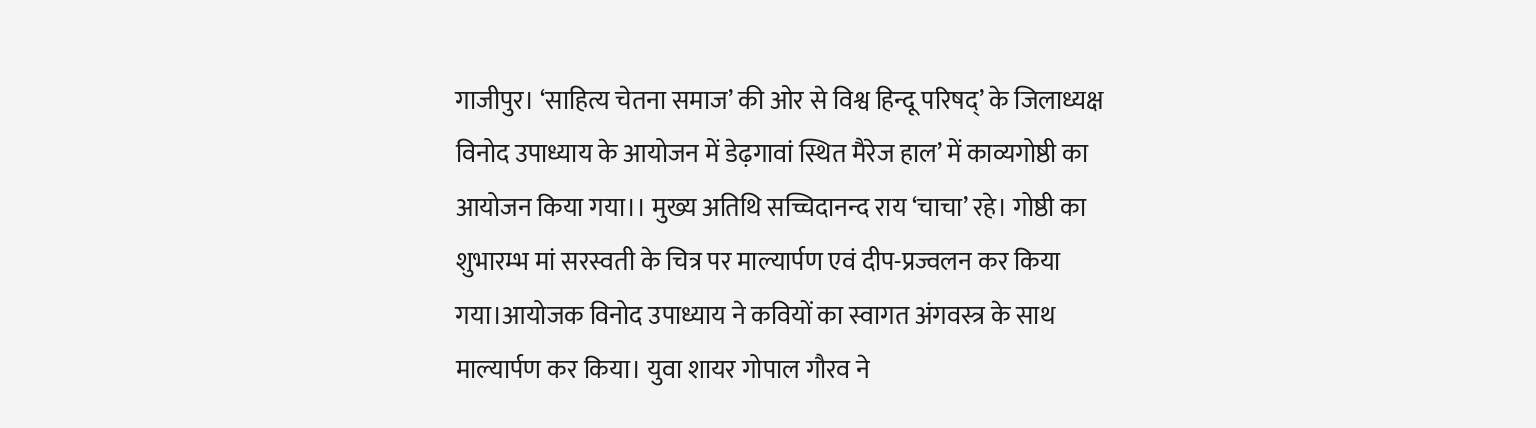गाजीपुर। ‘साहित्य चेतना समाज’ की ओर से विश्व हिन्दू परिषद्’ के जिलाध्यक्ष विनोद उपाध्याय के आयोजन में डेढ़गावां स्थित मैरेज हाल’ में काव्यगोष्ठी का आयोजन किया गया।। मुख्य अतिथि सच्चिदानन्द राय ‘चाचा’ रहे। गोष्ठी का शुभारम्भ मां सरस्वती के चित्र पर माल्यार्पण एवं दीप-प्रज्वलन कर किया गया।आयोजक विनोद उपाध्याय ने कवियों का स्वागत अंगवस्त्र के साथ माल्यार्पण कर किया। युवा शायर गोपाल गौरव ने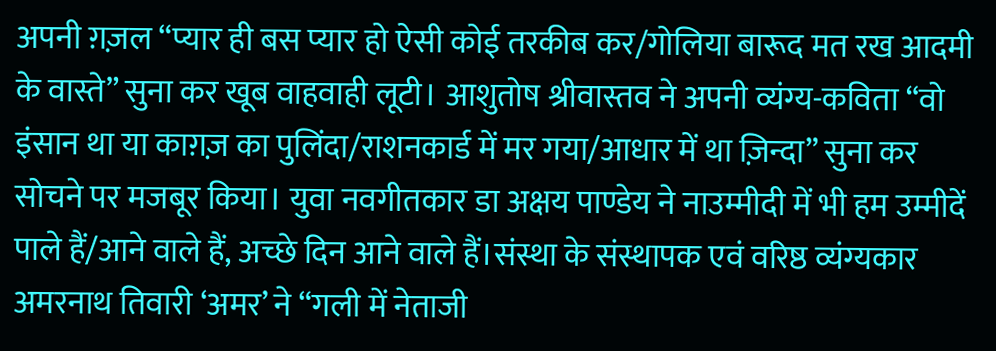अपनी ग़ज़ल “प्यार ही बस प्यार हो ऐसी कोई तरकीब कर/गोलिया बारूद मत रख आदमी के वास्ते” सुना कर खूब वाहवाही लूटी। आशुतोष श्रीवास्तव ने अपनी व्यंग्य-कविता “वो इंसान था या काग़ज़ का पुलिंदा/राशनकार्ड में मर गया/आधार में था ज़िन्दा” सुना कर सोचने पर मजबूर किया। युवा नवगीतकार डा अक्षय पाण्डेय ने नाउम्मीदी में भी हम उम्मीदें पाले हैं/आने वाले हैं, अच्छे दिन आने वाले हैं।संस्था के संस्थापक एवं वरिष्ठ व्यंग्यकार अमरनाथ तिवारी ‘अमर’ ने “गली में नेताजी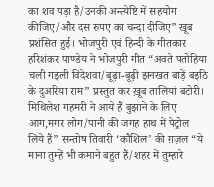का शव पड़ा है/उनकी अन्त्येष्टि में सहयोग कीजिए/और दस रुपए का चन्दा दीजिए” खूब प्रशंसित हुई। भोजपुरी एवं हिन्दी के गीतकार हरिशंकर पाण्डेय ने भोजपुरी गीत “अवते पतोहिया चली गइली विदेशवा/बूढ़ा-बूढ़ी झनखत बाड़ें बइठि के दुअरिया राम” प्रस्तुत कर ख़ूब तालियां बटोरी। मिथिलेश गहमरी ने आये हैं बुझाने के लिए आग,मगर लोग/पानी की जगह हाथ में पेट्रोल लिये हैं” सन्तोष तिवारी ‘कौशिल’ की ग़ज़ल “ये माना तुम्हें भी कमाने बहुत हैं/शहर में तुम्हारे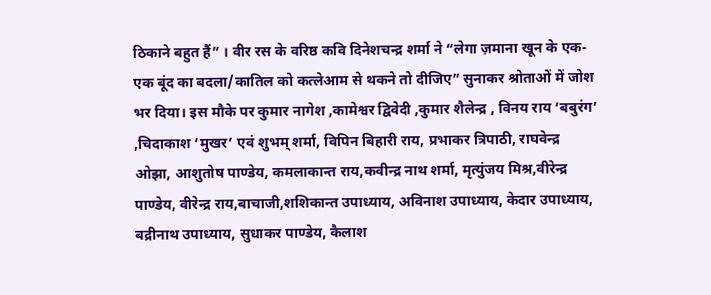ठिकाने बहुत हैं” । वीर रस के वरिष्ठ कवि दिनेशचन्द्र शर्मा ने “लेगा ज़माना खून के एक-एक बूंद का बदला/कातिल को कत्लेआम से थकने तो दीजिए” सुनाकर श्रोताओं में जोश भर दिया। इस मौके पर कुमार नागेश ,कामेश्वर द्विवेदी ,कुमार शैलेन्द्र , विनय राय ‘बबुरंग’ ,चिदाकाश ‘मुखर’ एवं शुभम् शर्मा, विपिन बिहारी राय, प्रभाकर त्रिपाठी, राघवेन्द्र ओझा, आशुतोष पाण्डेय, कमलाकान्त राय,कवीन्द्र नाथ शर्मा, मृत्युंजय मिश्र,वीरेन्द्र पाण्डेय, वीरेन्द्र राय,बाचाजी,शशिकान्त उपाध्याय, अविनाश उपाध्याय, केदार उपाध्याय, बद्रीनाथ उपाध्याय, सुधाकर पाण्डेय, कैलाश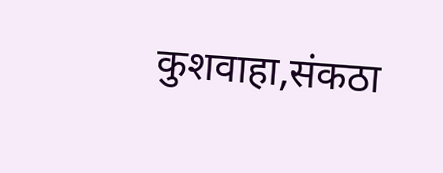कुशवाहा,संकठा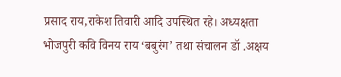प्रसाद राय,राकेश तिवारी आदि उपस्थित रहे। अध्यक्षता भोजपुरी कवि विनय राय ‘बबुरंग’ तथा संचालन डॉ .अक्षय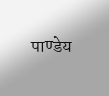पाण्डेय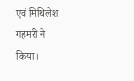एवं मिथिलेश गहमरी ने किया।